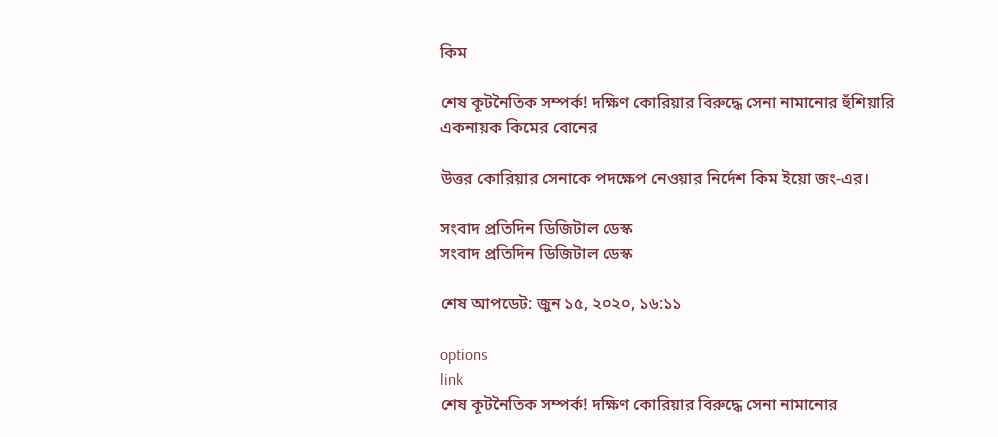কিম

শেষ কূটনৈতিক সম্পর্ক! দক্ষিণ কোরিয়ার বিরুদ্ধে সেনা নামানোর হুঁশিয়ারি একনায়ক কিমের বোনের

উত্তর কোরিয়ার সেনাকে পদক্ষেপ নেওয়ার নির্দেশ কিম ইয়ো জং-এর।

সংবাদ প্রতিদিন ডিজিটাল ডেস্ক
সংবাদ প্রতিদিন ডিজিটাল ডেস্ক

শেষ আপডেট: জুন ১৫, ২০২০, ১৬:১১

options
link
শেষ কূটনৈতিক সম্পর্ক! দক্ষিণ কোরিয়ার বিরুদ্ধে সেনা নামানোর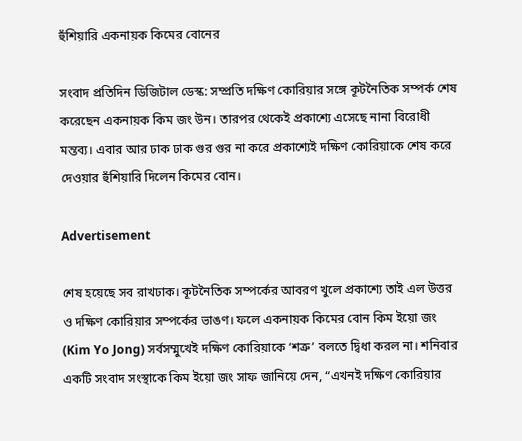হুঁশিয়ারি একনায়ক কিমের বোনের

সংবাদ প্রতিদিন ডিজিটাল ডেস্ক: সম্প্রতি দক্ষিণ কোরিয়ার সঙ্গে কূটনৈতিক সম্পর্ক শেষ করেছেন একনায়ক কিম জং উন। তারপর থেকেই প্রকাশ্যে এসেছে নানা বিরোধী মন্তব্য। এবার আর ঢাক ঢাক গুর গুর না করে প্রকাশ্যেই দক্ষিণ কোরিয়াকে শেষ করে দেওয়ার হুঁশিয়ারি দিলেন কিমের বোন।

Advertisement

শেষ হয়েছে সব রাখঢাক। কূটনৈতিক সম্পর্কের আবরণ খুলে প্রকাশ্যে তাই এল উত্তর ও দক্ষিণ কোরিয়ার সম্পর্কের ভাঙণ। ফলে একনায়ক কিমের বোন কিম ইয়ো জং (Kim Yo Jong) সর্বসম্মুখেই দক্ষিণ কোরিয়াকে ‘শত্রু’ বলতে দ্বিধা করল না। শনিবার একটি সংবাদ সংস্থাকে কিম ইয়ো জং সাফ জানিয়ে দেন, “এখনই দক্ষিণ কোরিয়ার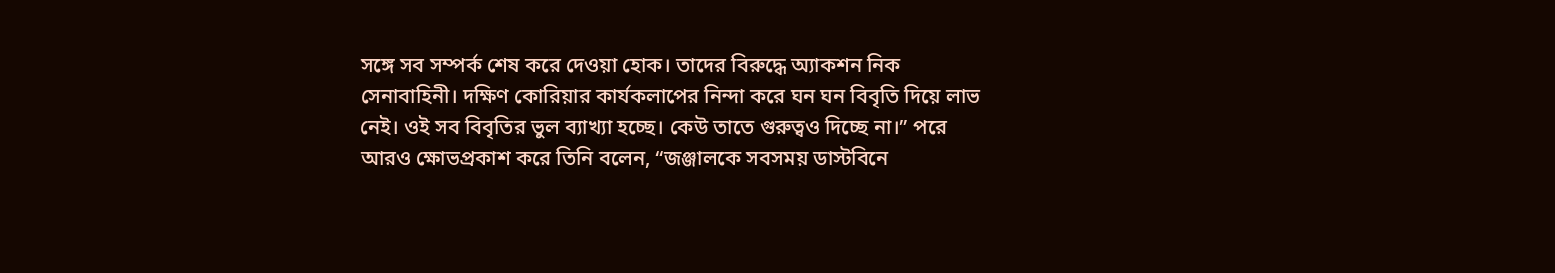সঙ্গে সব সম্পর্ক শেষ করে দেওয়া হোক। তাদের বিরুদ্ধে অ্যাকশন নিক সেনাবাহিনী। দক্ষিণ কোরিয়ার কার্যকলাপের নিন্দা করে ঘন ঘন বিবৃতি দিয়ে লাভ নেই। ওই সব বিবৃতির ভুল ব্যাখ্যা হচ্ছে। কেউ তাতে গুরুত্বও দিচ্ছে না।” পরে আরও ক্ষোভপ্রকাশ করে তিনি বলেন, “জঞ্জালকে সবসময় ডাস্টবিনে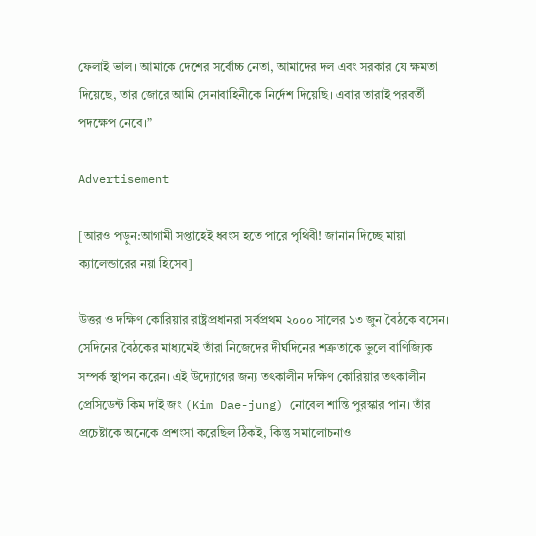ফেলাই ভাল। আমাকে দেশের সর্বোচ্চ নেতা, আমাদের দল এবং সরকার যে ক্ষমতা দিয়েছে, তার জোরে আমি সেনাবাহিনীকে নির্দেশ দিয়েছি। এবার তারাই পরবর্তী পদক্ষেপ নেবে।”

Advertisement

[আরও পড়ুন:আগামী সপ্তাহেই ধ্বংস হতে পারে পৃথিবী! জানান দিচ্ছে মায়া ক্যালেন্ডারের নয়া হিসেব]

উত্তর ও দক্ষিণ কোরিয়ার রাষ্ট্রপ্রধানরা সর্বপ্রথম ২০০০ সালের ১৩ জুন বৈঠকে বসেন। সেদিনের বৈঠকের মাধ্যমেই তাঁরা নিজেদের দীর্ঘদিনের শত্রুতাকে ভুলে বাণিজ্যিক সম্পর্ক স্থাপন করেন। এই উদ্যোগের জন্য তৎকালীন দক্ষিণ কোরিয়ার তৎকালীন প্রেসিডেন্ট কিম দাই জং (Kim Dae-jung) নোবেল শান্তি পুরস্কার পান। তাঁর প্রচেষ্টাকে অনেকে প্রশংসা করেছিল ঠিকই, কিন্তু সমালোচনাও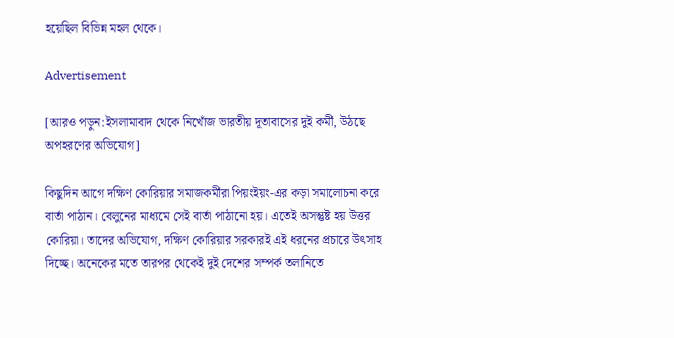হয়েছিল বিভিন্ন মহল থেকে।

Advertisement

[আরও পড়ুন:ইসলামাবাদ থেকে নিখোঁজ ভারতীয় দূতাবাসের দুই কর্মী, উঠছে অপহরণের অভিযোগ]

কিছুদিন আগে দক্ষিণ কোরিয়ার সমাজকর্মীরা পিয়ংইয়ং-এর কড়া সমালোচনা করে বার্তা পাঠান। বেলুনের মাধ্যমে সেই বার্তা পাঠানো হয়। এতেই অসন্তুষ্ট হয় উত্তর কোরিয়া। তাদের অভিযোগ, দক্ষিণ কোরিয়ার সরকারই এই ধরনের প্রচারে উৎসাহ দিচ্ছে। অনেকের মতে তারপর থেকেই দুই দেশের সম্পর্ক তলানিতে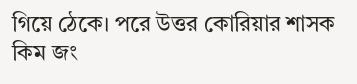গিয়ে ঠেকে। পরে উত্তর কোরিয়ার শাসক কিম জং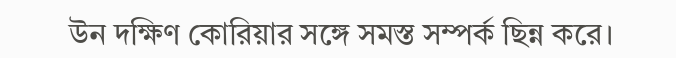উন দক্ষিণ কোরিয়ার সঙ্গে সমস্ত সম্পর্ক ছিন্ন করে।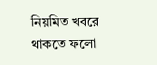নিয়মিত খবরে থাকতে ফলো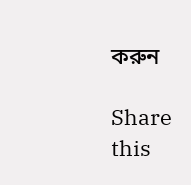করুন

Share this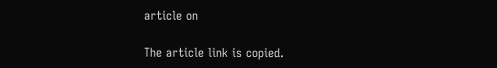article on

The article link is copied.